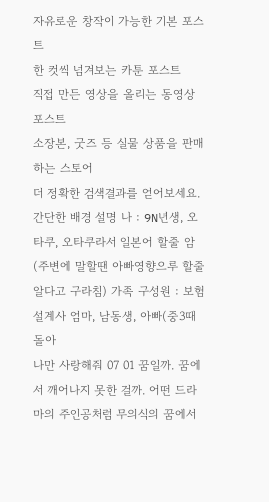자유로운 창작이 가능한 기본 포스트
한 컷씩 넘겨보는 카툰 포스트
직접 만든 영상을 올리는 동영상 포스트
소장본, 굿즈 등 실물 상품을 판매하는 스토어
더 정확한 검색결과를 얻어보세요.
간단한 배경 설명 나 : 9N년생, 오타쿠, 오타쿠라서 일본어 할줄 암(주변에 말할땐 아빠영향으루 할줄알다고 구라침) 가족 구성원 : 보험 설계사 엄마, 남동생, 아빠(중3때 돌아
나만 사랑해줘 07 01 꿈일까. 꿈에서 깨어나지 못한 걸까. 어떤 드라마의 주인공처럼 무의식의 꿈에서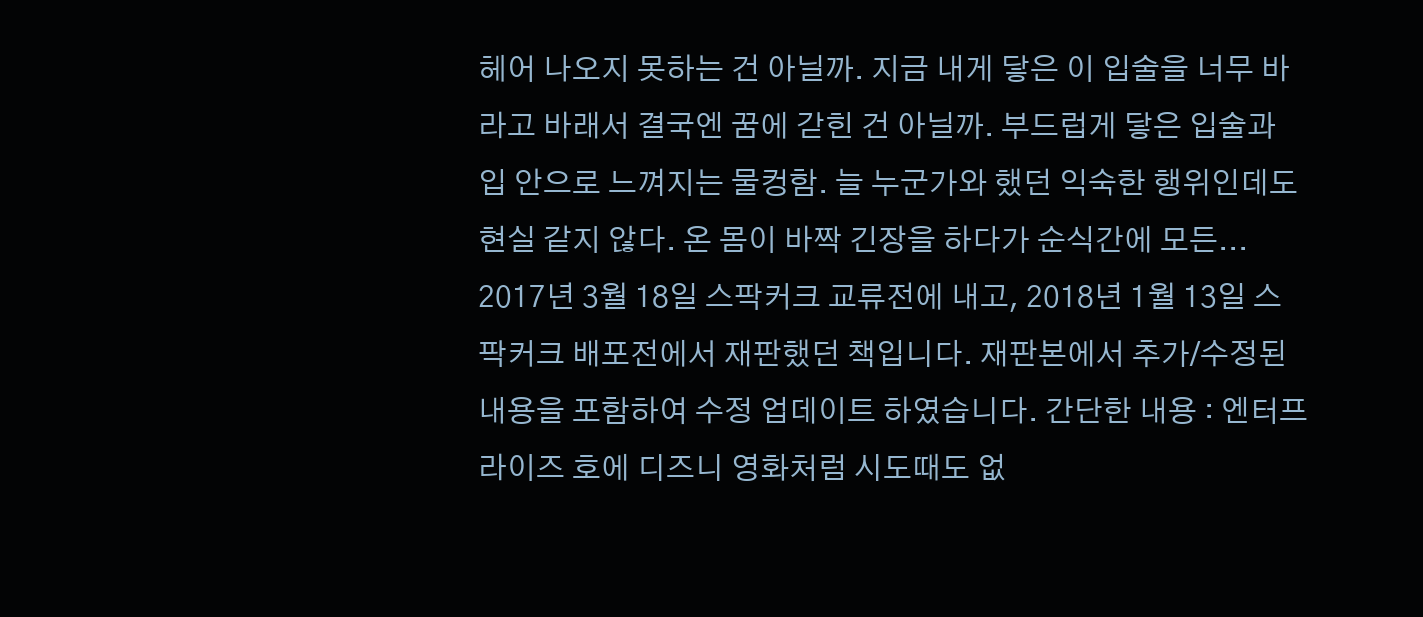헤어 나오지 못하는 건 아닐까. 지금 내게 닿은 이 입술을 너무 바라고 바래서 결국엔 꿈에 갇힌 건 아닐까. 부드럽게 닿은 입술과 입 안으로 느껴지는 물컹함. 늘 누군가와 했던 익숙한 행위인데도 현실 같지 않다. 온 몸이 바짝 긴장을 하다가 순식간에 모든...
2017년 3월 18일 스팍커크 교류전에 내고, 2018년 1월 13일 스팍커크 배포전에서 재판했던 책입니다. 재판본에서 추가/수정된 내용을 포함하여 수정 업데이트 하였습니다. 간단한 내용 : 엔터프라이즈 호에 디즈니 영화처럼 시도때도 없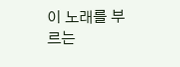이 노래를 부르는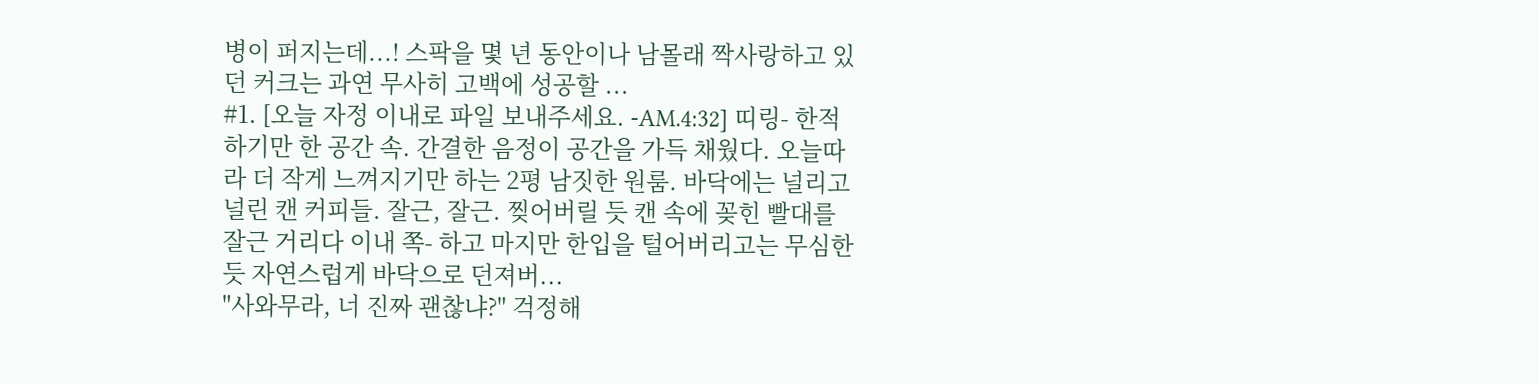병이 퍼지는데...! 스팍을 몇 년 동안이나 남몰래 짝사랑하고 있던 커크는 과연 무사히 고백에 성공할 ...
#1. [오늘 자정 이내로 파일 보내주세요. -AM.4:32] 띠링- 한적하기만 한 공간 속. 간결한 음정이 공간을 가득 채웠다. 오늘따라 더 작게 느껴지기만 하는 2평 남짓한 원룸. 바닥에는 널리고 널린 캔 커피들. 잘근, 잘근. 찢어버릴 듯 캔 속에 꽂힌 빨대를 잘근 거리다 이내 쪽- 하고 마지만 한입을 털어버리고는 무심한 듯 자연스럽게 바닥으로 던져버...
"사와무라, 너 진짜 괜찮냐?" 걱정해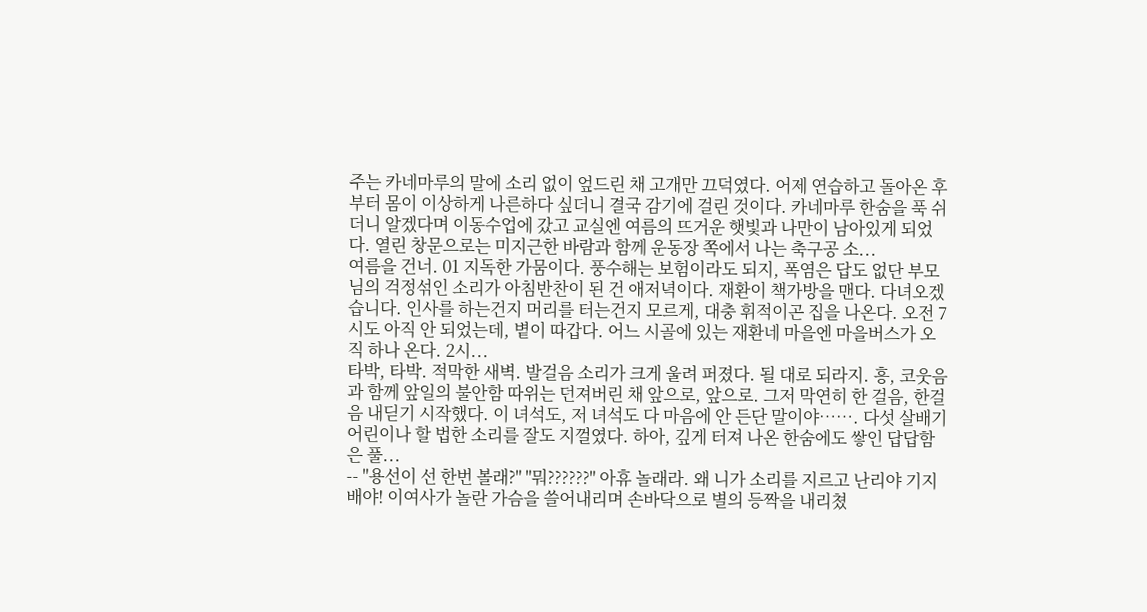주는 카네마루의 말에 소리 없이 엎드린 채 고개만 끄덕였다. 어제 연습하고 돌아온 후 부터 몸이 이상하게 나른하다 싶더니 결국 감기에 걸린 것이다. 카네마루 한숨을 푹 쉬더니 알겠다며 이동수업에 갔고 교실엔 여름의 뜨거운 햇빛과 나만이 남아있게 되었다. 열린 창문으로는 미지근한 바람과 함께 운동장 쪽에서 나는 축구공 소...
여름을 건너. 01 지독한 가뭄이다. 풍수해는 보험이라도 되지, 폭염은 답도 없단 부모님의 걱정섞인 소리가 아침반찬이 된 건 애저녁이다. 재환이 책가방을 맨다. 다녀오겠습니다. 인사를 하는건지 머리를 터는건지 모르게, 대충 휘적이곤 집을 나온다. 오전 7시도 아직 안 되었는데, 볕이 따갑다. 어느 시골에 있는 재환네 마을엔 마을버스가 오직 하나 온다. 2시...
타박, 타박. 적막한 새벽. 발걸음 소리가 크게 울려 퍼졌다. 될 대로 되라지. 흥, 코웃음과 함께 앞일의 불안함 따위는 던져버린 채 앞으로, 앞으로. 그저 막연히 한 걸음, 한걸음 내딛기 시작했다. 이 녀석도, 저 녀석도 다 마음에 안 든단 말이야……. 다섯 살배기 어린이나 할 법한 소리를 잘도 지껄였다. 하아, 깊게 터져 나온 한숨에도 쌓인 답답함은 풀...
-- "용선이 선 한번 볼래?" "뭐??????" 아휴 놀래라. 왜 니가 소리를 지르고 난리야 기지배야! 이여사가 놀란 가슴을 쓸어내리며 손바닥으로 별의 등짝을 내리쳤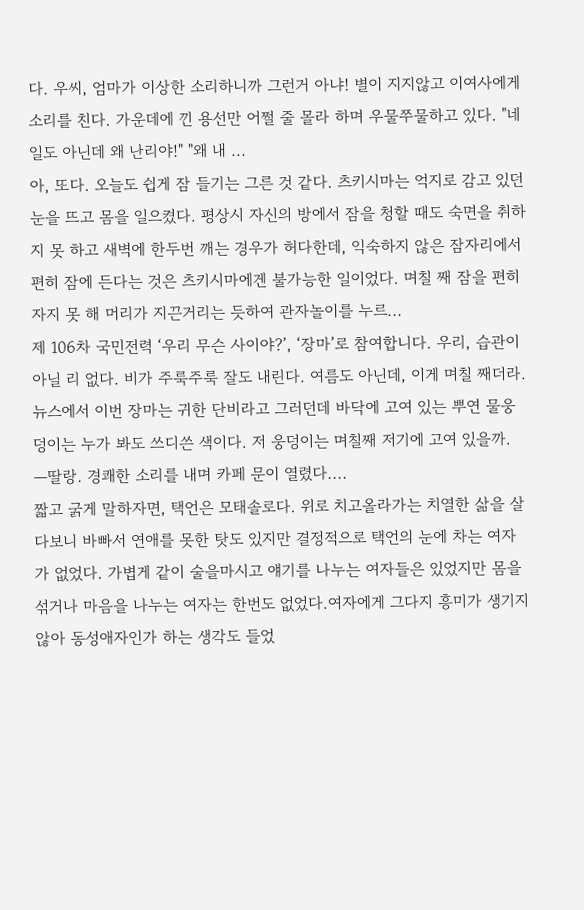다. 우씨, 엄마가 이상한 소리하니까 그런거 아냐! 별이 지지않고 이여사에게 소리를 친다. 가운데에 낀 용선만 어쩔 줄 몰라 하며 우물쭈물하고 있다. "네 일도 아닌데 왜 난리야!" "왜 내 ...
아, 또다. 오늘도 쉽게 잠 들기는 그른 것 같다. 츠키시마는 억지로 감고 있던 눈을 뜨고 몸을 일으켰다. 평상시 자신의 방에서 잠을 청할 때도 숙면을 취하지 못 하고 새벽에 한두번 깨는 경우가 허다한데, 익숙하지 않은 잠자리에서 편히 잠에 든다는 것은 츠키시마에겐 불가능한 일이었다. 며칠 째 잠을 편히 자지 못 해 머리가 지끈거리는 듯하여 관자놀이를 누르...
제 106차 국민전력 ‘우리 무슨 사이야?’, ‘장마’로 참여합니다. 우리, 습관이 아닐 리 없다. 비가 주룩주룩 잘도 내린다. 여름도 아닌데, 이게 며칠 째더라. 뉴스에서 이번 장마는 귀한 단비라고 그러던데 바닥에 고여 있는 뿌연 물웅덩이는 누가 봐도 쓰디쓴 색이다. 저 웅덩이는 며칠째 저기에 고여 있을까. —딸랑. 경쾌한 소리를 내며 카페 문이 열렸다....
짧고 굵게 말하자면, 택언은 모태솔로다. 위로 치고올라가는 치열한 삶을 살다보니 바빠서 연애를 못한 탓도 있지만 결정적으로 택언의 눈에 차는 여자가 없었다. 가볍게 같이 술을마시고 얘기를 나누는 여자들은 있었지만 몸을 섞거나 마음을 나누는 여자는 한번도 없었다.여자에게 그다지 흥미가 생기지않아 동성애자인가 하는 생각도 들었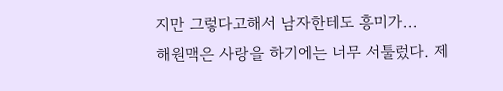지만 그렇다고해서 남자한테도 흥미가...
해원맥은 사랑을 하기에는 너무 서툴렀다. 제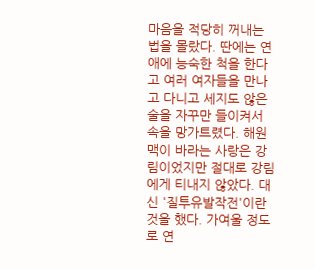마음을 적당히 꺼내는 법을 몰랐다. 딴에는 연애에 능숙한 척을 한다고 여러 여자들을 만나고 다니고 세지도 않은 술을 자꾸만 들이켜서 속을 망가트렸다. 해원맥이 바라는 사랑은 강림이었지만 절대로 강림에게 티내지 않았다. 대신 '질투유발작전'이란 것을 했다. 가여울 정도로 연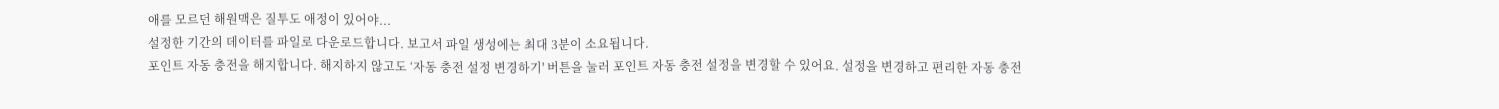애를 모르던 해원맥은 질투도 애정이 있어야...
설정한 기간의 데이터를 파일로 다운로드합니다. 보고서 파일 생성에는 최대 3분이 소요됩니다.
포인트 자동 충전을 해지합니다. 해지하지 않고도 ‘자동 충전 설정 변경하기' 버튼을 눌러 포인트 자동 충전 설정을 변경할 수 있어요. 설정을 변경하고 편리한 자동 충전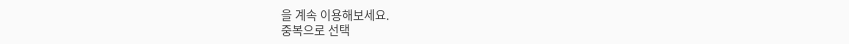을 계속 이용해보세요.
중복으로 선택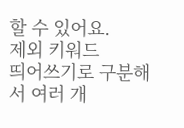할 수 있어요.
제외 키워드
띄어쓰기로 구분해서 여러 개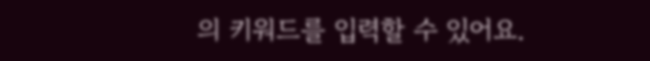의 키워드를 입력할 수 있어요.